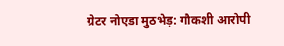ग्रेटर नोएडा मुठभेड़: गौकशी आरोपी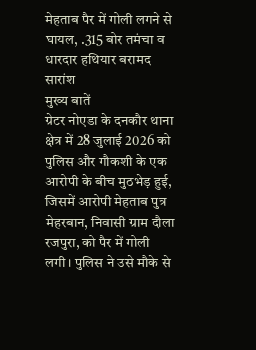मेहताब पैर में गोली लगने से घायल, .315 बोर तमंचा व धारदार हथियार बरामद
सारांश
मुख्य बातें
ग्रेटर नोएडा के दनकौर थाना क्षेत्र में 28 जुलाई 2026 को पुलिस और गौकशी के एक आरोपी के बीच मुठभेड़ हुई, जिसमें आरोपी मेहताब पुत्र मेहरबान, निवासी ग्राम दौला रजपुरा, को पैर में गोली लगी। पुलिस ने उसे मौके से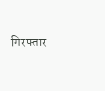गिरफ्तार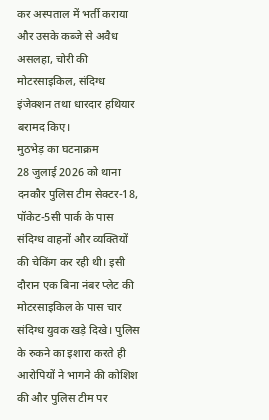कर अस्पताल में भर्ती कराया और उसके कब्जे से अवैध असलहा, चोरी की मोटरसाइकिल, संदिग्ध इंजेक्शन तथा धारदार हथियार बरामद किए।
मुठभेड़ का घटनाक्रम
28 जुलाई 2026 को थाना दनकौर पुलिस टीम सेक्टर-18, पॉकेट-5सी पार्क के पास संदिग्ध वाहनों और व्यक्तियों की चेकिंग कर रही थी। इसी दौरान एक बिना नंबर प्लेट की मोटरसाइकिल के पास चार संदिग्ध युवक खड़े दिखे। पुलिस के रुकने का इशारा करते ही आरोपियों ने भागने की कोशिश की और पुलिस टीम पर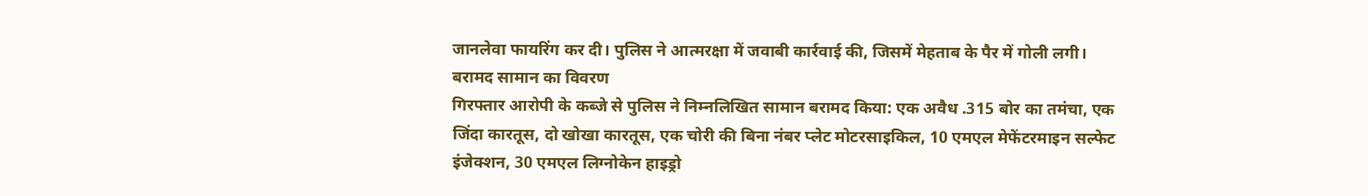जानलेवा फायरिंग कर दी। पुलिस ने आत्मरक्षा में जवाबी कार्रवाई की, जिसमें मेहताब के पैर में गोली लगी।
बरामद सामान का विवरण
गिरफ्तार आरोपी के कब्जे से पुलिस ने निम्नलिखित सामान बरामद किया: एक अवैध .315 बोर का तमंचा, एक जिंदा कारतूस, दो खोखा कारतूस, एक चोरी की बिना नंबर प्लेट मोटरसाइकिल, 10 एमएल मेफेंटरमाइन सल्फेट इंजेक्शन, 30 एमएल लिग्नोकेन हाइड्रो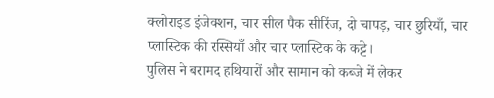क्लोराइड इंजेक्शन, चार सील पैक सीरिंज, दो चापड़, चार छुरियाँ, चार प्लास्टिक की रस्सियाँ और चार प्लास्टिक के कट्टे।
पुलिस ने बरामद हथियारों और सामान को कब्जे में लेकर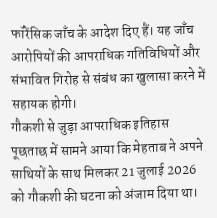फॉरेंसिक जाँच के आदेश दिए हैं। यह जाँच आरोपियों की आपराधिक गतिविधियों और संभावित गिरोह से संबंध का खुलासा करने में सहायक होगी।
गौकशी से जुड़ा आपराधिक इतिहास
पूछताछ में सामने आया कि मेहताब ने अपने साथियों के साथ मिलकर 21 जुलाई 2026 को गौकशी की घटना को अंजाम दिया था।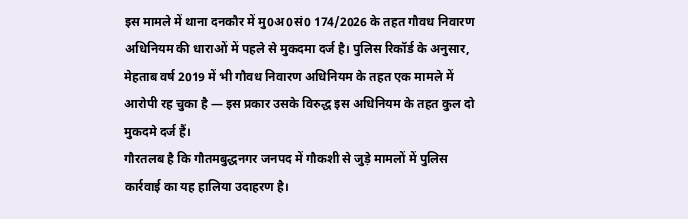इस मामले में थाना दनकौर में मु0अ0सं0 174/2026 के तहत गौवध निवारण अधिनियम की धाराओं में पहले से मुकदमा दर्ज है। पुलिस रिकॉर्ड के अनुसार, मेहताब वर्ष 2019 में भी गौवध निवारण अधिनियम के तहत एक मामले में आरोपी रह चुका है — इस प्रकार उसके विरुद्ध इस अधिनियम के तहत कुल दो मुकदमे दर्ज हैं।
गौरतलब है कि गौतमबुद्धनगर जनपद में गौकशी से जुड़े मामलों में पुलिस कार्रवाई का यह हालिया उदाहरण है।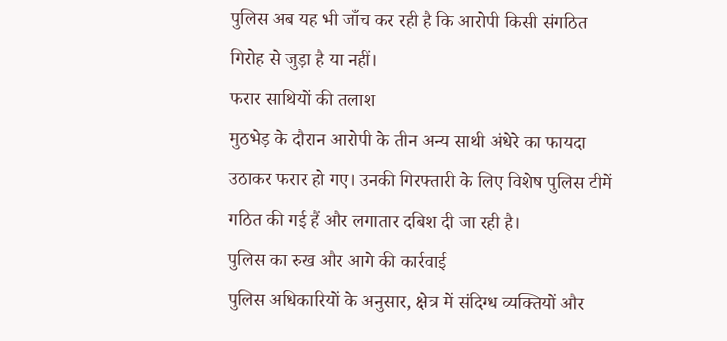पुलिस अब यह भी जाँच कर रही है कि आरोपी किसी संगठित गिरोह से जुड़ा है या नहीं।
फरार साथियों की तलाश
मुठभेड़ के दौरान आरोपी के तीन अन्य साथी अंधेरे का फायदा उठाकर फरार हो गए। उनकी गिरफ्तारी के लिए विशेष पुलिस टीमें गठित की गई हैं और लगातार दबिश दी जा रही है।
पुलिस का रुख और आगे की कार्रवाई
पुलिस अधिकारियों के अनुसार, क्षेत्र में संदिग्ध व्यक्तियों और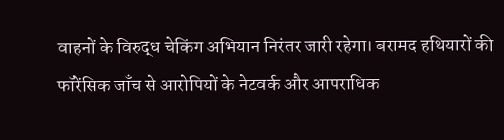वाहनों के विरुद्ध चेकिंग अभियान निरंतर जारी रहेगा। बरामद हथियारों की फॉरेंसिक जाँच से आरोपियों के नेटवर्क और आपराधिक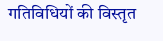गतिविधियों की विस्तृत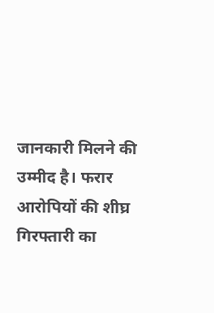जानकारी मिलने की उम्मीद है। फरार आरोपियों की शीघ्र गिरफ्तारी का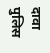दावा पुलिस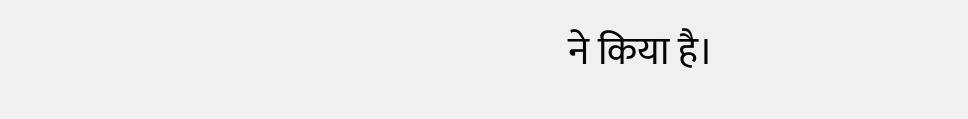ने किया है।